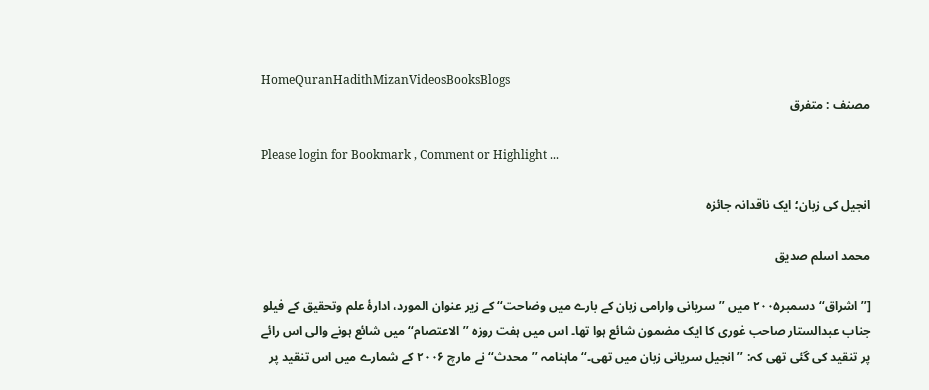HomeQuranHadithMizanVideosBooksBlogs
مصنف : متفرق

Please login for Bookmark , Comment or Highlight ...

انجیل کی زبان؛ ایک ناقدانہ جائزہ

محمد اسلم صدیق

[’’اشراق‘‘ دسمبر۲۰۰۵ میں ’’سریانی وارامی زبان کے بارے میں وضاحت‘‘ کے زیر عنوان المورد، ادارۂ علم وتحقیق کے فیلو جناب عبدالستار صاحب غوری کا ایک مضمون شائع ہوا تھا۔ اس میں ہفت روزہ ’’الاعتصام‘‘ میں شائع ہونے والی اس رائے پر تنقید کی گئی تھی کہ: ’’انجیل سریانی زبان میں تھی۔‘‘ ماہنامہ ’’محدث‘‘ نے مارچ ۲۰۰۶ کے شمارے میں اس تنقید پر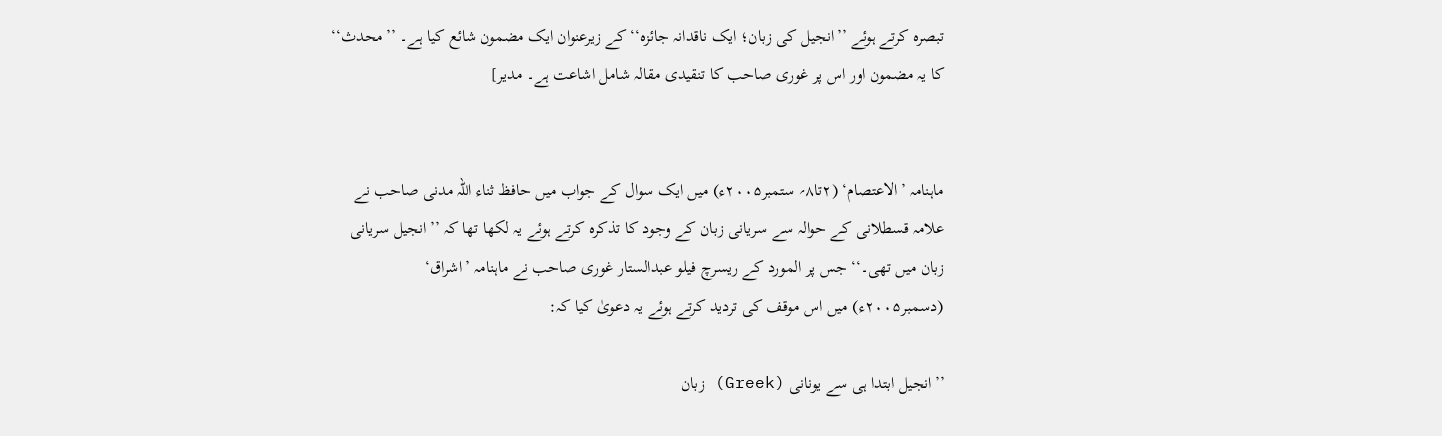تبصرہ کرتے ہوئے ’’انجیل کی زبان؛ ایک ناقدانہ جائزہ‘‘ کے زیرعنوان ایک مضمون شائع کیا ہے۔ ’’محدث‘‘ کا یہ مضمون اور اس پر غوری صاحب کا تنقیدی مقالہ شامل اشاعت ہے۔ مدیر]


ماہنامہ ’الاعتصام‘ (۲تا۸؍ ستمبر۲۰۰۵ء) میں ایک سوال کے جواب میں حافظ ثناء اللہ مدنی صاحب نے علامہ قسطلانی کے حوالہ سے سریانی زبان کے وجود کا تذکرہ کرتے ہوئے یہ لکھا تھا کہ ’’انجیل سریانی زبان میں تھی۔‘‘ جس پر المورد کے ریسرچ فیلو عبدالستار غوری صاحب نے ماہنامہ ’اشراق‘ (دسمبر۲۰۰۵ء) میں اس موقف کی تردید کرتے ہوئے یہ دعویٰ کیا کہ:

’’انجیل ابتدا ہی سے یونانی (Greek) زبان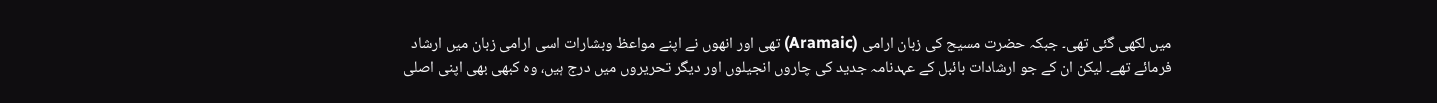میں لکھی گئی تھی۔ جبکہ حضرت مسیح کی زبان ارامی (Aramaic) تھی اور انھوں نے اپنے مواعظ وبشارات اسی ارامی زبان میں ارشاد فرمائے تھے۔ لیکن ان کے جو ارشادات بائبل کے عہدنامہ جدید کی چاروں انجیلوں اور دیگر تحریروں میں درج ہیں، وہ کبھی بھی اپنی اصلی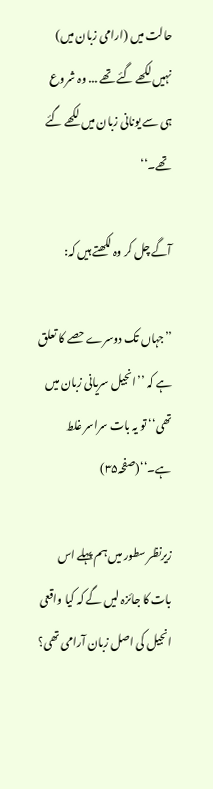حالت میں (ارامی زبان میں) نہیں لکھے گئے تھے ... وہ شروع ہی سے یونانی زبان میں لکھے گئے تھے۔‘‘

آگے چل کر وہ لکھتے ہیں کہ:

’’جہاں تک دوسرے حصے کا تعلق ہے کہ ’’انجیل سریانی زبان میں تھی‘‘ تو یہ بات سراسر غلط ہے۔‘‘(صفحہ۳۵)

زیرنظر سطور میں ہم پہلے اس بات کا جائزہ لیں گے کہ کیا واقعی انجیل کی اصل زبان آرامی تھی؟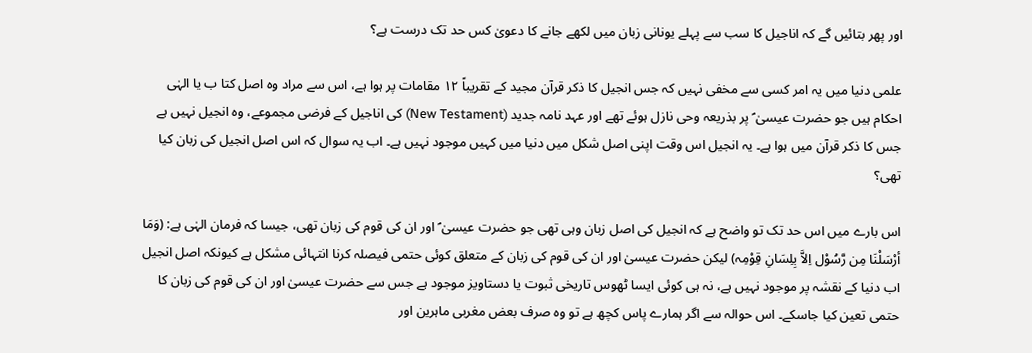اور پھر بتائیں گے کہ اناجیل کا سب سے پہلے یونانی زبان میں لکھے جانے کا دعویٰ کس حد تک درست ہے؟

علمی دنیا میں یہ امر کسی سے مخفی نہیں کہ جس انجیل کا ذکر قرآن مجید کے تقریباً ۱۲ مقامات پر ہوا ہے، اس سے مراد وہ اصل کتا ب یا الہٰی احکام ہیں جو حضرت عیسیٰ ؑ پر بذریعہ وحی نازل ہوئے تھے اور عہد نامہ جدید (New Testament) کی اناجیل کے فرضی مجموعے، وہ انجیل نہیں ہے جس کا ذکر قرآن میں ہوا ہے۔ یہ انجیل اس وقت اپنی اصل شکل میں دنیا میں کہیں موجود نہیں ہے۔ اب یہ سوال کہ اس اصل انجیل کی زبان کیا تھی؟

اس بارے میں اس حد تک تو واضح ہے کہ انجیل کی اصل زبان وہی تھی جو حضرت عیسیٰ ؑ اور ان کی قوم کی زبان تھی، جیسا کہ فرمان الہٰی ہے: (وَمَا أرْسَلْنَا مِن رَّسُوْل اِلاَّ بِلِسَانِ قِوْمِہ) لیکن حضرت عیسیٰ اور ان کی قوم کی زبان کے متعلق کوئی حتمی فیصلہ کرنا انتہائی مشکل ہے کیونکہ اصل انجیل اب دنیا کے نقشہ پر موجود نہیں ہے، نہ ہی کوئی ایسا ٹھوس تاریخی ثبوت یا دستاویز موجود ہے جس سے حضرت عیسیٰ اور ان کی قوم کی زبان کا حتمی تعین کیا جاسکے۔ اس حوالہ سے اگر ہمارے پاس کچھ ہے تو وہ صرف بعض مغربی ماہرین اور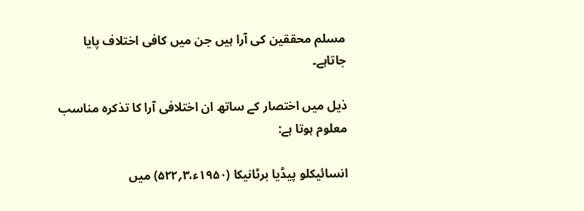مسلم محققین کی آرا ہیں جن میں کافی اختلاف پایا جاتاہے۔

ذیل میں اختصار کے ساتھ ان اختلافی آرا کا تذکرہ مناسب معلوم ہوتا ہے:

انسائیکلو پیڈیا برٹانیکا (۱۹۵۰ء،۳؍۵۲۲) میں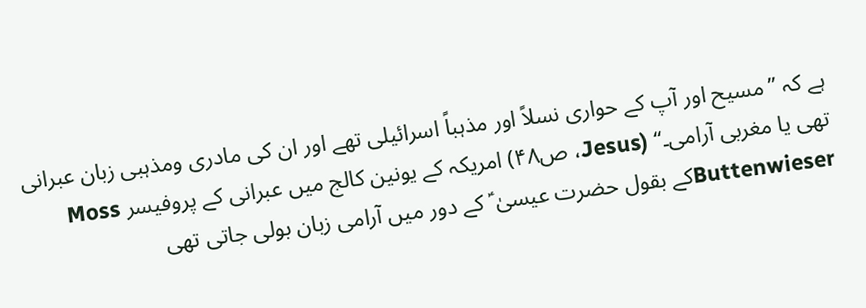ہے کہ ’’مسیح اور آپ کے حواری نسلاً اور مذہباً اسرائیلی تھے اور ان کی مادری ومذہبی زبان عبرانی تھی یا مغربی آرامی۔‘‘ (Jesus، ص۴۸) امریکہ کے یونین کالج میں عبرانی کے پروفیسر Moss Buttenwieserکے بقول حضرت عیسیٰ ؑ کے دور میں آرامی زبان بولی جاتی تھی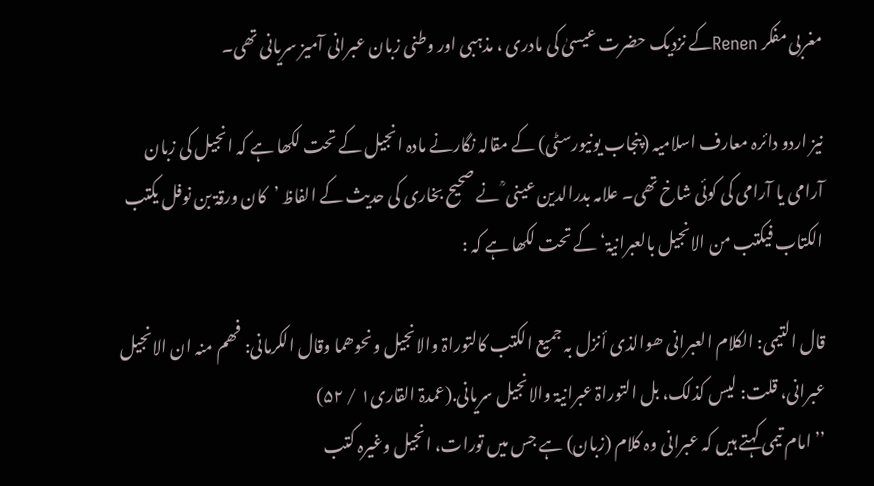مغربی مفکر Renenکے نزدیک حضرت عیسیٰ کی مادری ، مذہبی اور وطنی زبان عبرانی آمیز سریانی تھی۔

نیز اردو دائرہ معارف اسلامیہ (پنجاب یونیورسٹی) کے مقالہ نگارنے مادہ انجیل کے تحت لکھا ہے کہ انجیل کی زبان آرامی یا آرامی کی کوئی شاخ تھی۔ علامہ بدرالدین عینی ؒ نے صحیح بخاری کی حدیث کے الفاظ ’کان ورقۃ بن نوفل یکتب الکتاب فیکتب من الانجیل بالعبرانیۃ‘ کے تحت لکھا ہے کہ :

قال التیمی: الکلام العبرانی ھوالذی أنزل بہ جمیع الکتب کالتوراۃ والانجیل ونحوھما وقال الکرمانی: فھم منہ ان الانجیل عبرانی، قلت: لیس کذلک، بل التوراۃ عبرانیۃ والانجیل سریانی.(عمدۃ القاری۱ / ۵۲)
’’امام تیمی کہتے ہیں کہ عبرانی وہ کلام (زبان) ہے جس میں تورات، انجیل وغیرہ کتب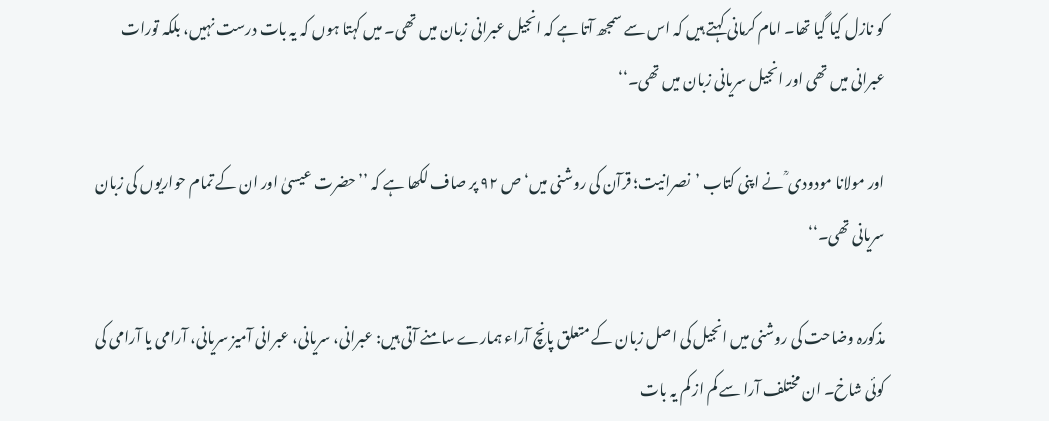کو نازل کیا گیا تھا۔ امام کرمانی کہتے ہیں کہ اس سے سمجھ آتا ہے کہ انجیل عبرانی زبان میں تھی۔ میں کہتا ہوں کہ یہ بات درست نہیں، بلکہ تورات عبرانی میں تھی اور انجیل سریانی زبان میں تھی۔‘‘

اور مولانا مودودی ؒ نے اپنی کتاب ’نصرانیت؛ قرآن کی روشنی میں‘ ص ۹۲ پر صاف لکھا ہے کہ ’’حضرت عیسیٰ اور ان کے تمام حواریوں کی زبان سریانی تھی۔‘‘

مذکورہ وضاحت کی روشنی میں انجیل کی اصل زبان کے متعلق پانچ آراء ہمارے سامنے آتی ہیں: عبرانی، سریانی، عبرانی آمیز سریانی، آرامی یا آرامی کی کوئی شاخ۔ ان مختلف آرا سے کم از کم یہ بات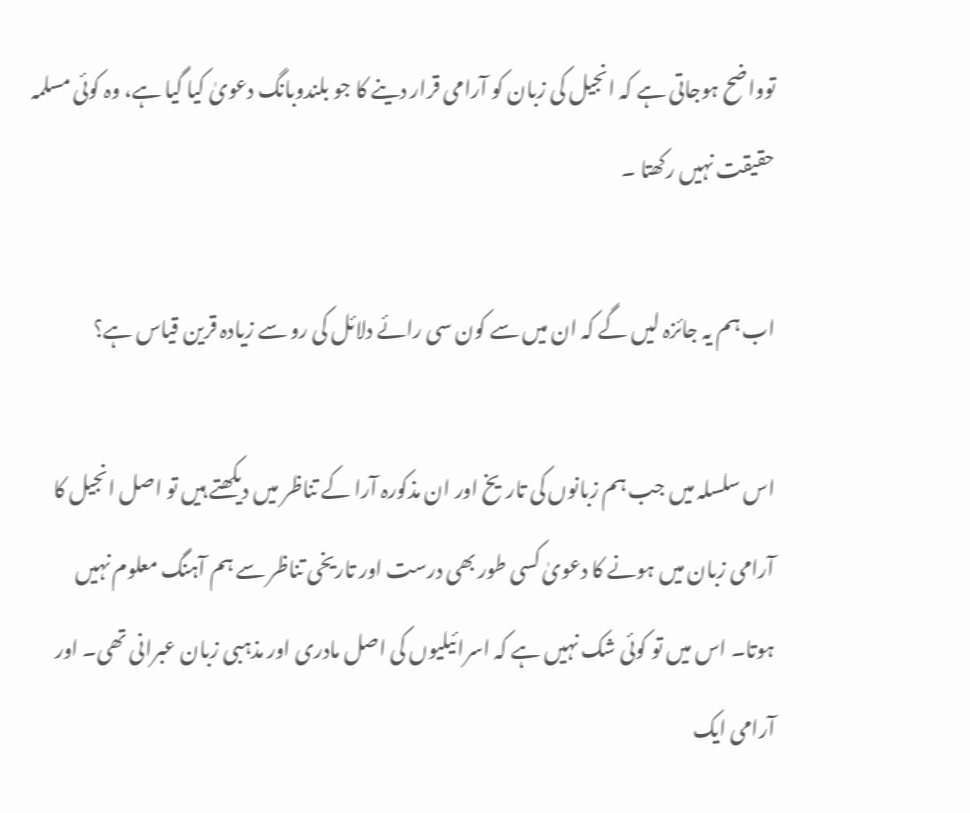توواضح ہوجاتی ہے کہ انجیل کی زبان کو آرامی قرار دینے کا جو بلندوبانگ دعویٰ کیا گیا ہے، وہ کوئی مسلمہ حقیقت نہیں رکھتا ۔

اب ہم یہ جائزہ لیں گے کہ ان میں سے کون سی رائے دلائل کی رو سے زیادہ قرین قیاس ہے؟

اس سلسلہ میں جب ہم زبانوں کی تاریخ اور ان مذکورہ آرا کے تناظر میں دیکھتے ہیں تو اصل انجیل کا آرامی زبان میں ہونے کا دعویٰ کسی طور بھی درست اور تاریخی تناظر سے ہم آہنگ معلوم نہیں ہوتا۔ اس میں تو کوئی شک نہیں ہے کہ اسرائیلیوں کی اصل مادری اور مذہبی زبان عبرانی تھی۔ اور آرامی ایک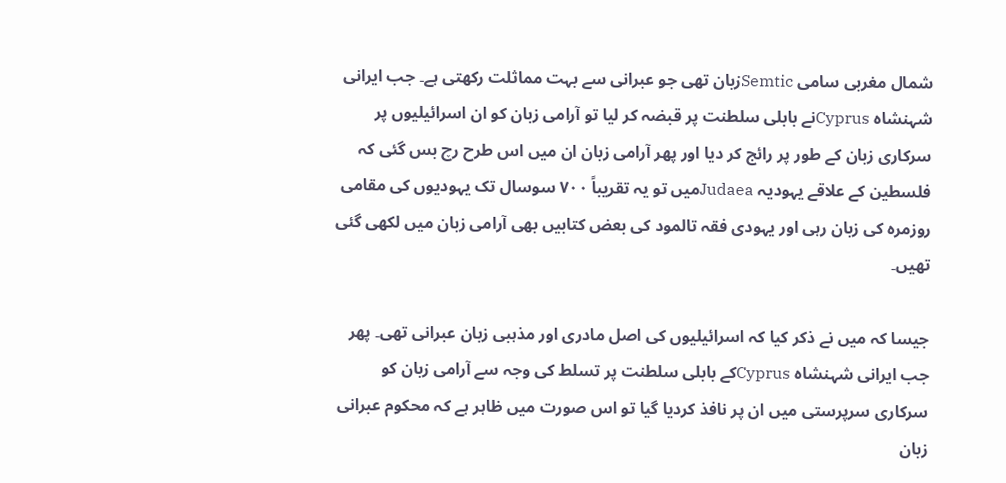شمال مغربی سامی Semticزبان تھی جو عبرانی سے بہت مماثلت رکھتی ہے۔ جب ایرانی شہنشاہ Cyprusنے بابلی سلطنت پر قبضہ کر لیا تو آرامی زبان کو ان اسرائیلیوں پر سرکاری زبان کے طور پر رائج کر دیا اور پھر آرامی زبان ان میں اس طرح رچ بس گئی کہ فلسطین کے علاقے یہودیہ Judaeaمیں تو یہ تقریباً ۷۰۰ سوسال تک یہودیوں کی مقامی روزمرہ کی زبان رہی اور یہودی فقہ تالمود کی بعض کتابیں بھی آرامی زبان میں لکھی گئی تھیں۔

جیسا کہ میں نے ذکر کیا کہ اسرائیلیوں کی اصل مادری اور مذہبی زبان عبرانی تھی۔ پھر جب ایرانی شہنشاہ Cyprusکے بابلی سلطنت پر تسلط کی وجہ سے آرامی زبان کو سرکاری سرپرستی میں ان پر نافذ کردیا گیا تو اس صورت میں ظاہر ہے کہ محکوم عبرانی زبان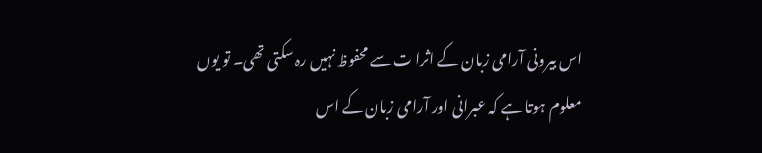اس بیرونی آرامی زبان کے اثرا ت سے محفوظ نہیں رہ سکتی تھی۔ تو یوں معلوم ہوتا ہے کہ عبرانی اور آرامی زبان کے اس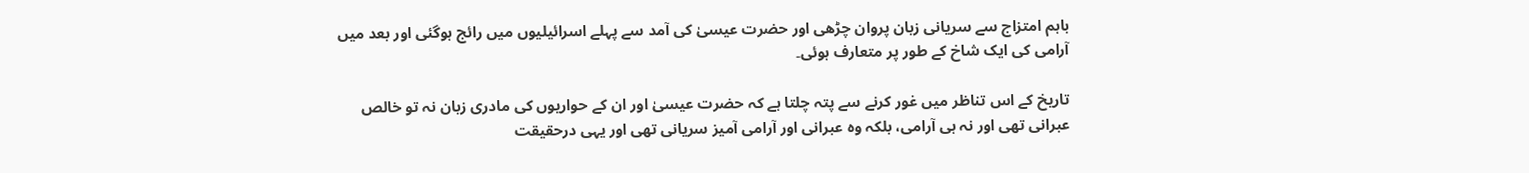باہم امتزاج سے سریانی زبان پروان چڑھی اور حضرت عیسیٰ کی آمد سے پہلے اسرائیلیوں میں رائج ہوگئی اور بعد میں آرامی کی ایک شاخ کے طور پر متعارف ہوئی۔

تاریخ کے اس تناظر میں غور کرنے سے پتہ چلتا ہے کہ حضرت عیسیٰ اور ان کے حواریوں کی مادری زبان نہ تو خالص عبرانی تھی اور نہ ہی آرامی، بلکہ وہ عبرانی اور آرامی آمیز سریانی تھی اور یہی درحقیقت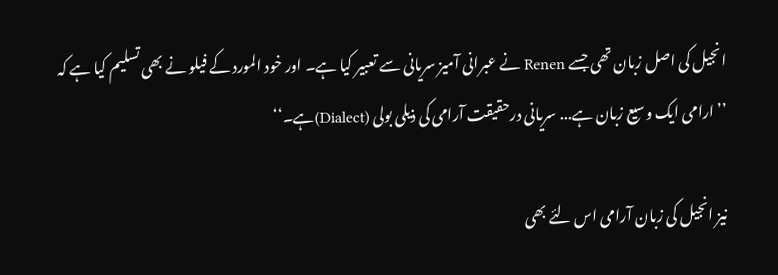انجیل کی اصل زبان تھی جسے Renen نے عبرانی آمیز سریانی سے تعبیر کیا ہے۔ اور خود المورد کے فیلو نے بھی تسلیم کیا ہے کہ ’’ارامی ایک وسیع زبان ہے... سریانی درحقیقت آرامی کی ذیلی بولی (Dialect)ہے۔‘‘

نیز انجیل کی زبان آرامی اس لئے بھی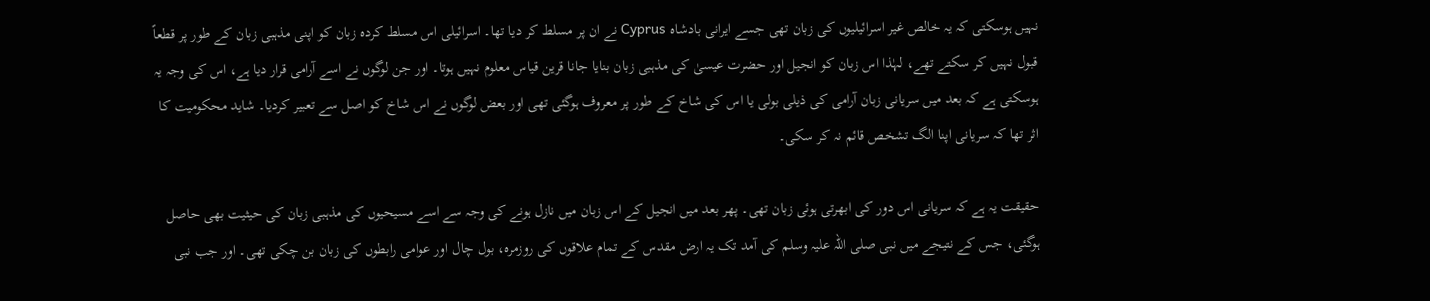نہیں ہوسکتی کہ یہ خالص غیر اسرائیلیوں کی زبان تھی جسے ایرانی بادشاہ Cyprus نے ان پر مسلط کر دیا تھا۔ اسرائیلی اس مسلط کردہ زبان کو اپنی مذہبی زبان کے طور پر قطعاً قبول نہیں کر سکتے تھے، لہٰذا اس زبان کو انجیل اور حضرت عیسیٰ کی مذہبی زبان بنایا جانا قرین قیاس معلوم نہیں ہوتا۔ اور جن لوگوں نے اسے آرامی قرار دیا ہے، اس کی وجہ یہ ہوسکتی ہے کہ بعد میں سریانی زبان آرامی کی ذیلی بولی یا اس کی شاخ کے طور پر معروف ہوگئی تھی اور بعض لوگوں نے اس شاخ کو اصل سے تعبیر کردیا۔ شاید محکومیت کا اثر تھا کہ سریانی اپنا الگ تشخص قائم نہ کر سکی۔

حقیقت یہ ہے کہ سریانی اس دور کی ابھرتی ہوئی زبان تھی۔ پھر بعد میں انجیل کے اس زبان میں نازل ہونے کی وجہ سے اسے مسیحیوں کی مذہبی زبان کی حیثیت بھی حاصل ہوگئی، جس کے نتیجے میں نبی صلی اللہ علیہ وسلم کی آمد تک یہ ارض مقدس کے تمام علاقوں کی روزمرہ، بول چال اور عوامی رابطوں کی زبان بن چکی تھی۔ اور جب نبی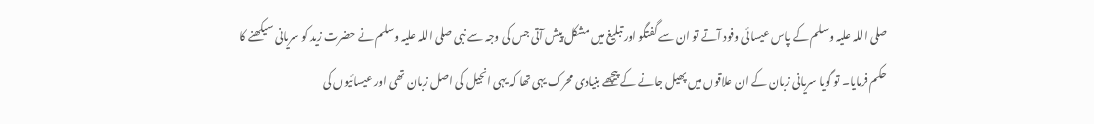صلی اللہ علیہ وسلم کے پاس عیسائی وفود آتے تو ان سے گفتگو اور تبلیغ میں مشکل پیش آتی جس کی وجہ سے نبی صلی اللہ علیہ وسلم نے حضرت زید کو سریانی سیکھنے کا حکم فرمایا۔ تو گویا سریانی زبان کے ان علاقوں میں پھیل جانے کے پیچھے بنیادی محرک یہی تھا کہ یہی انجیل کی اصل زبان تھی اور عیسائیوں کی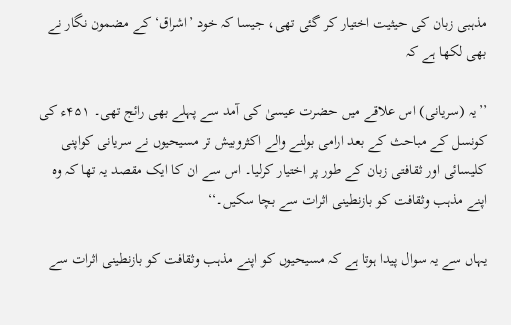مذہبی زبان کی حیثیت اختیار کر گئی تھی، جیسا کہ خود ’اشراق‘ کے مضمون نگار نے بھی لکھا ہے کہ

’’یہ (سریانی) اس علاقے میں حضرت عیسیٰ کی آمد سے پہلے بھی رائج تھی۔ ۴۵۱ء کی کونسل کے مباحث کے بعد ارامی بولنے والے اکثروبیش تر مسیحیوں نے سریانی کواپنی کلیسائی اور ثقافتی زبان کے طور پر اختیار کرلیا۔ اس سے ان کا ایک مقصد یہ تھا کہ وہ اپنے مذہب وثقافت کو بازنطینی اثرات سے بچا سکیں۔‘‘

یہاں سے یہ سوال پیدا ہوتا ہے کہ مسیحیوں کو اپنے مذہب وثقافت کو بازنطینی اثرات سے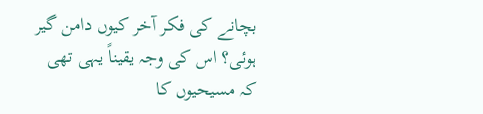بچانے کی فکر آخر کیوں دامن گیر ہوئی؟ اس کی وجہ یقیناً یہی تھی کہ مسیحیوں کا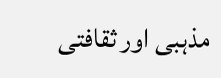مذہبی اور ثقافتی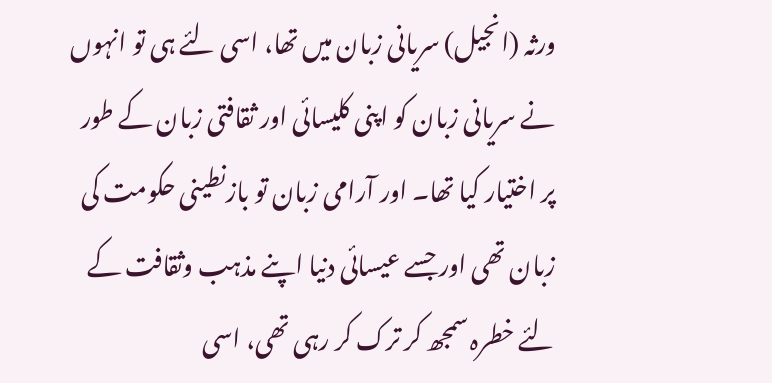ورثہ (انجیل) سریانی زبان میں تھا، اسی لئے ہی تو انہوں نے سریانی زبان کو اپنی کلیسائی اور ثقافتی زبان کے طور پر اختیار کیا تھا۔ اور آرامی زبان تو بازنطینی حکومت کی زبان تھی اور جسے عیسائی دنیا اپنے مذہب وثقافت کے لئے خطرہ سمجھ کر ترک کر رہی تھی، اسی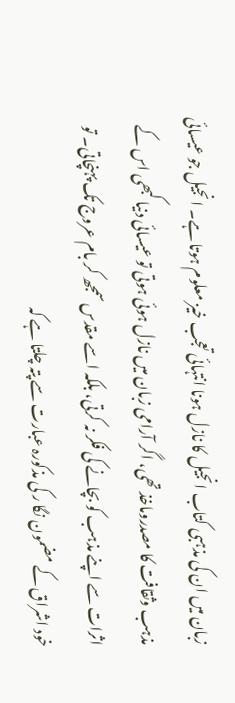زبان میں ان کی مذہبی کتاب انجیل کا نازل ہونا انتہائی تعجب خیز معلوم ہوتا ہے۔ انجیل جو عیسائی مذہب وثقافت کا مصدروماخذ تھی، اگر آرامی زبان میں نازل ہوئی ہوتی تو عیسائی دنیا کبھی اس کے اثرات سے اپنے مذہب کو بچانے کی فکر نہ کرتی، بلکہ اسے مقدس سمجھ کر بام عروج تک پہنچاتی۔ تو خود اشراق کے مضمون نگا ر کی مذکورہ عبارت سے پتہ چلتا ہے کہ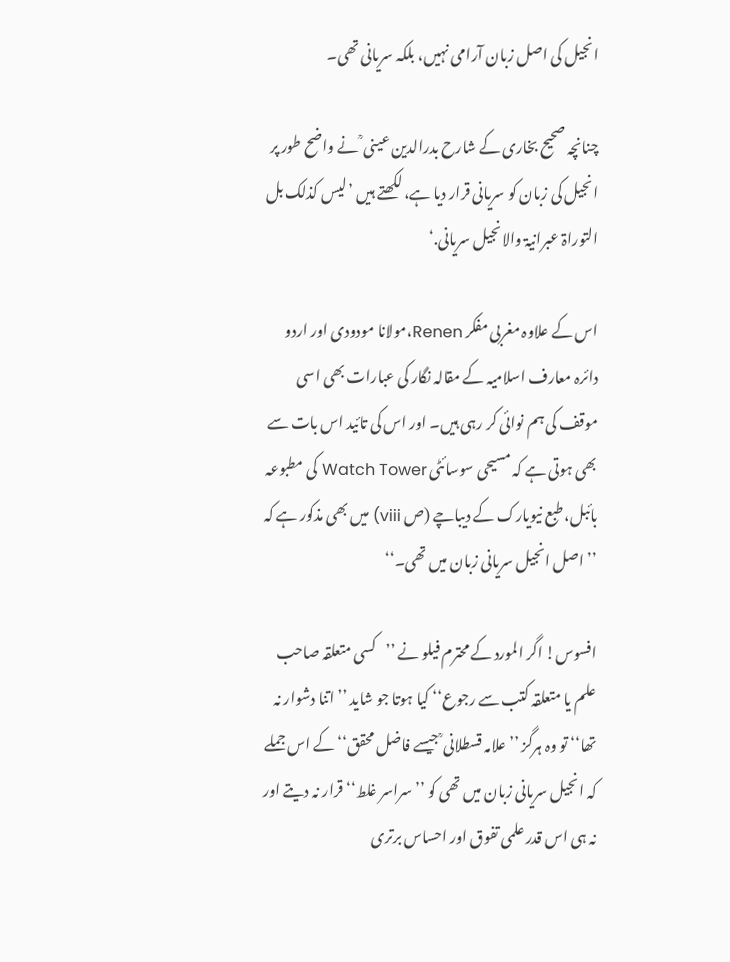انجیل کی اصل زبان آرامی نہیں، بلکہ سریانی تھی۔

چنانچہ صحیح بخاری کے شارح بدرالدین عینی ؒ نے واضح طور پر انجیل کی زبان کو سریانی قرار دیا ہے، لکھتے ہیں ’لیس کذلک بل التوراۃ عبرانیۃ والانجیل سریانی.‘

اس کے علاوہ مغربی مفکر Renen،مولانا مودودی اور اردو دائرہ معارف اسلامیہ کے مقالہ نگار کی عبارات بھی اسی موقف کی ہم نوائی کر رہی ہیں۔ اور اس کی تائید اس بات سے بھی ہوتی ہے کہ مسیحی سوسائٹی Watch Tower کی مطبوعہ بائبل، طبع نیویارک کے دیباچے (ص viii) میں بھی مذکور ہے کہ ’’اصل انجیل سریانی زبان میں تھی۔‘‘

افسوس! اگر المورد کے محترم فیلو نے ’’کسی متعلقہ صاحب علم یا متعلقہ کتب سے رجوع‘‘ کیا ہوتا جو شاید ’’اتنا دشوار نہ تھا‘‘ تو وہ ہرگز ’’علامہ قسطلانی ؒ جیسے فاضل محقق‘‘ کے اس جملے کہ انجیل سریانی زبان میں تھی کو ’’سراسر غلط‘‘ قرار نہ دیتے اور نہ ہی اس قدر علمی تفوق اور احساس برتری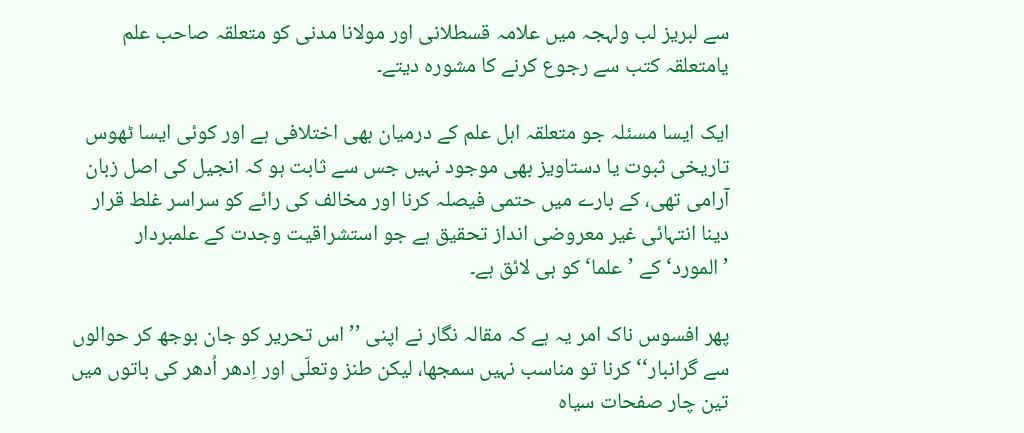سے لبریز لب ولہجہ میں علامہ قسطلانی اور مولانا مدنی کو متعلقہ صاحب علم یامتعلقہ کتب سے رجوع کرنے کا مشورہ دیتے۔

ایک ایسا مسئلہ جو متعلقہ اہل علم کے درمیان بھی اختلافی ہے اور کوئی ایسا ٹھوس تاریخی ثبوت یا دستاویز بھی موجود نہیں جس سے ثابت ہو کہ انجیل کی اصل زبان آرامی تھی، کے بارے میں حتمی فیصلہ کرنا اور مخالف کی رائے کو سراسر غلط قرار دینا انتہائی غیر معروضی انداز تحقیق ہے جو استشراقیت وجدت کے علمبردار ’المورد‘ کے ’علما‘ کو ہی لائق ہے۔

پھر افسوس ناک امر یہ ہے کہ مقالہ نگار نے اپنی ’’اس تحریر کو جان بوجھ کر حوالوں سے گرانبار‘‘ کرنا تو مناسب نہیں سمجھا، لیکن طنز وتعلّی اور اِدھر اُدھر کی باتوں میں تین چار صفحات سیاہ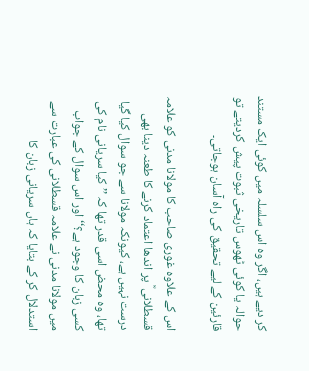کر دیے ہیں، اگر وہ اس سلسلہ میں کوئی ایک مستند حوالہ یا کوئی ٹھوس تاریخی ثبوت پیش کردیتے تو قارئین کے لیے تحقیق کی راہ آسان ہوجاتی۔

اس کے علاوہ غوری صاحب کا مولانا مدنی کو علامہ قسطلانی ؒ پر اندھا اعتماد کرنے کا طعنہ دینا بھی درست نہیں ہے، کیونکہ مولانا سے جو سوال کیا گیا تھا، وہ محض اسی قدر تھا کہ ’’کیا سریانی نام کی کسی زبان کا وجود ہے؟‘‘ اور اس سوال کے جواب میں مولانا مدنی نے علامہ قسطلانی کی عبارت سے استدلال کر کے بتایا کہ ہاں سریانی زبان کا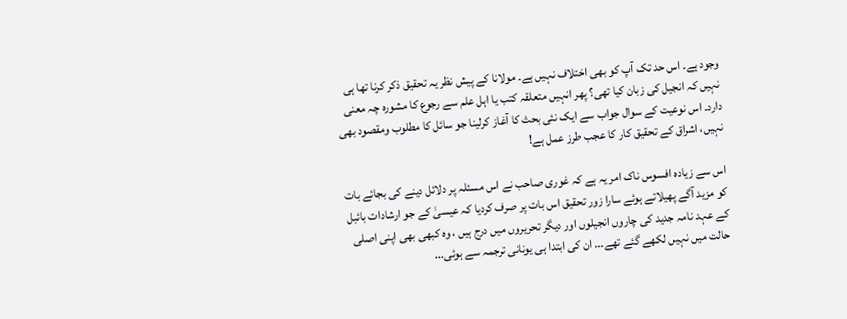وجود ہے۔ اس حد تک آپ کو بھی اختلاف نہیں ہے۔ مولانا کے پیش نظر یہ تحقیق ذکر کرنا تھا ہی نہیں کہ انجیل کی زبان کیا تھی؟ پھر انہیں متعلقہ کتب یا اہل علم سے رجوع کا مشورہ چہ معنی دارد۔ اس نوعیت کے سوال جواب سے ایک نئی بحث کا آغاز کرلینا جو سائل کا مطلوب ومقصود بھی نہیں، اشراق کے تحقیق کار کا عجب طرز عمل ہے!

اس سے زیادہ افسوس ناک امر یہ ہے کہ غوری صاحب نے اس مسئلہ پر دلائل دینے کی بجائے بات کو مزید آگے پھیلاتے ہوئے سارا زور تحقیق اس بات پر صرف کردیا کہ عیسیٰ کے جو ارشادات بائبل کے عہد نامہ جدید کی چاروں انجیلوں اور دیگر تحریروں میں درج ہیں ، وہ کبھی بھی اپنی اصلی حالت میں نہیں لکھے گئے تھے... ان کی ابتدا ہی یونانی ترجمہ سے ہوئی...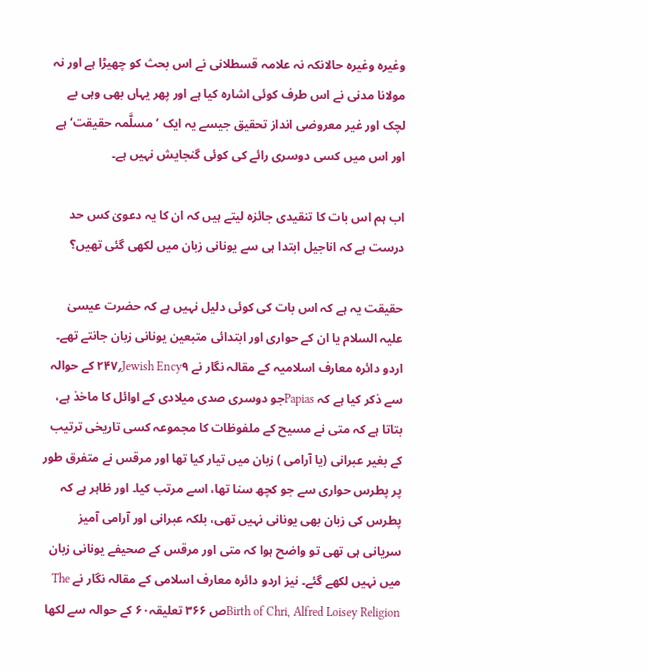وغیرہ وغیرہ حالانکہ نہ علامہ قسطلانی نے اس بحث کو چھیڑا ہے اور نہ مولانا مدنی نے اس طرف کوئی اشارہ کیا ہے اور پھر یہاں بھی وہی بے لچک اور غیر معروضی انداز تحقیق جیسے یہ ایک ’مسلَّمہ حقیقت‘ ہے اور اس میں کسی دوسری رائے کی کوئی گنجایش نہیں ہے۔

اب ہم اس بات کا تنقیدی جائزہ لیتے ہیں کہ ان کا یہ دعویٰ کس حد درست ہے کہ اناجیل ابتدا ہی سے یونانی زبان میں لکھی گئی تھیں؟

حقیقت یہ ہے کہ اس بات کی کوئی دلیل نہیں ہے کہ حضرت عیسیٰ علیہ السلام یا ان کے حواری اور ابتدائی متبعین یونانی زبان جانتے تھے۔ اردو دائرہ معارف اسلامیہ کے مقالہ نگار نے Jewish Ency۹؍۲۴۷ کے حوالہ سے ذکر کیا ہے کہ Papiasجو دوسری صدی میلادی کے اوائل کا ماخذ ہے، بتاتا ہے کہ متی نے مسیح کے ملفوظات کا مجموعہ کسی تاریخی ترتیب کے بغیر عبرانی (یا آرامی ) زبان میں تیار کیا تھا اور مرقس نے متفرق طور پر پطرس حواری سے جو کچھ سنا تھا، اسے مرتب کیا۔ اور ظاہر ہے کہ پطرس کی زبان بھی یونانی نہیں تھی، بلکہ عبرانی اور آرامی آمیز سریانی ہی تھی تو واضح ہوا کہ متی اور مرقس کے صحیفے یونانی زبان میں نہیں لکھے گئے۔ نیز اردو دائرہ معارف اسلامی کے مقالہ نگار نے The Birth of Chri, Alfred Loisey Religionص ۳۶۶ تعلیقہ۶۰ کے حوالہ سے لکھا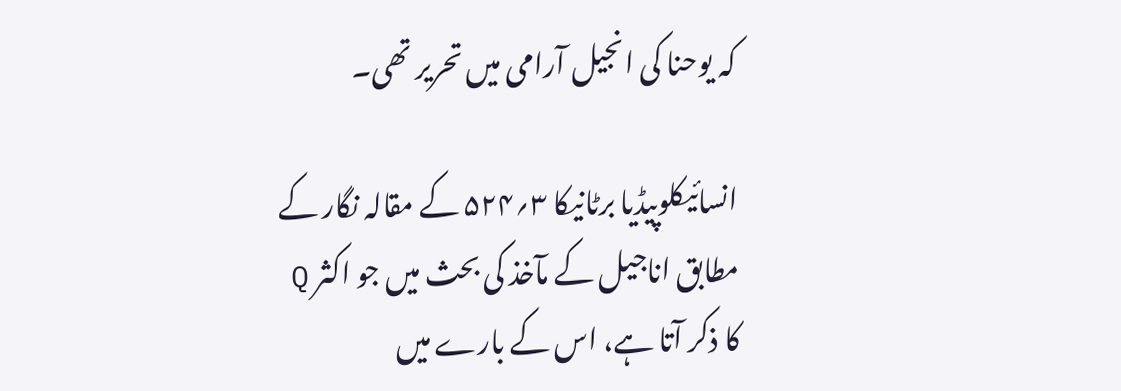کہ یوحنا کی انجیل آرامی میں تحریر تھی۔

انسائیکلوپیڈیا برٹانیکا ۳؍۵۲۴ کے مقالہ نگار کے مطابق اناجیل کے مآخذ کی بحث میں جو اکثر Q کا ذکر آتا ہے، اس کے بارے میں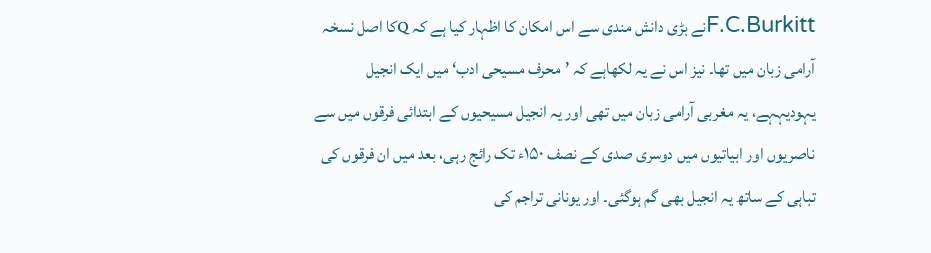F.C.Burkittنے بڑی دانش مندی سے اس امکان کا اظہار کیا ہے کہ Qکا اصل نسخہ آرامی زبان میں تھا۔ نیز اس نے یہ لکھاہے کہ ’محرف مسیحی ادب‘ میں ایک انجیل یہودیہہے، یہ مغربی آرامی زبان میں تھی اور یہ انجیل مسیحیوں کے ابتدائی فرقوں میں سے ناصریوں اور ابیاتیوں میں دوسری صدی کے نصف ۱۵۰ء تک رائج رہی، بعد میں ان فرقوں کی تباہی کے ساتھ یہ انجیل بھی گم ہوگئی۔ اور یونانی تراجم کی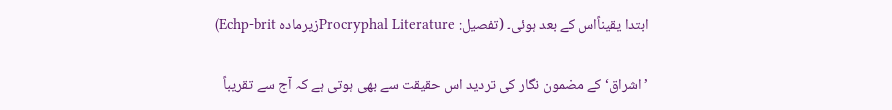ابتدا یقیناًاس کے بعد ہوئی۔ (تفصیل: Procryphal Literatureزیرمادہ Echp-brit)

’اشراق‘ کے مضمون نگار کی تردید اس حقیقت سے بھی ہوتی ہے کہ آج سے تقریباً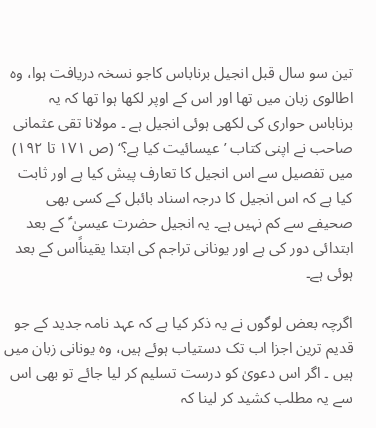تین سو سال قبل انجیل برناباس کاجو نسخہ دریافت ہوا، وہ اطالوی زبان میں تھا اور اس کے اوپر لکھا ہوا تھا کہ یہ برناباس حواری کی لکھی ہوئی انجیل ہے ۔ مولانا تقی عثمانی صاحب نے اپنی کتاب ’عیسائیت کیا ہے؟‘ (ص ۱۷۱ تا ۱۹۲) میں تفصیل سے اس انجیل کا تعارف پیش کیا ہے اور ثابت کیا ہے کہ اس انجیل کا درجہ اسناد بائبل کے کسی بھی صحیفے سے کم نہیں ہے۔ یہ انجیل حضرت عیسیٰ ؑ کے بعد ابتدائی دور کی ہے اور یونانی تراجم کی ابتدا یقیناًاس کے بعد ہوئی ہے۔

اگرچہ بعض لوگوں نے یہ ذکر کیا ہے کہ عہد نامہ جدید کے جو قدیم ترین اجزا اب تک دستیاب ہوئے ہیں، وہ یونانی زبان میں ہیں ۔ اگر اس دعویٰ کو درست تسلیم کر لیا جائے تو بھی اس سے یہ مطلب کشید کر لینا کہ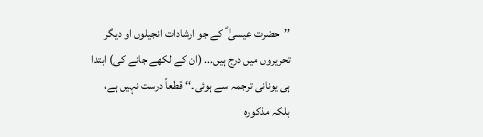’’حضرت عیسیٰ ؑ کے جو ارشادات انجیلوں او دیگر تحریروں میں درج ہیں... (ان کے لکھے جانے کی) ابتدا ہی یونانی ترجمہ سے ہوئی۔‘‘ قطعاً درست نہیں ہے، بلکہ مذکورہ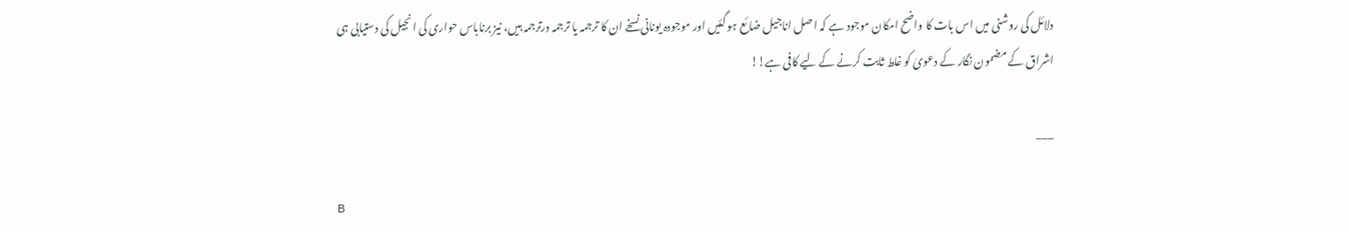دلائل کی روشنی میں اس بات کا واضح امکان موجود ہے کہ اصل اناجیل ضائع ہو گئیں اور موجودہ یونانی نسخے ان کا ترجمہ یا ترجمہ درترجمہ ہیں، نیز برناباس حواری کی انجیل کی دستیابی ہی اشراق کے مضمون نگار کے دعویٰ کو غلط ثابت کرنے کے لیے کافی ہے!!

___

B